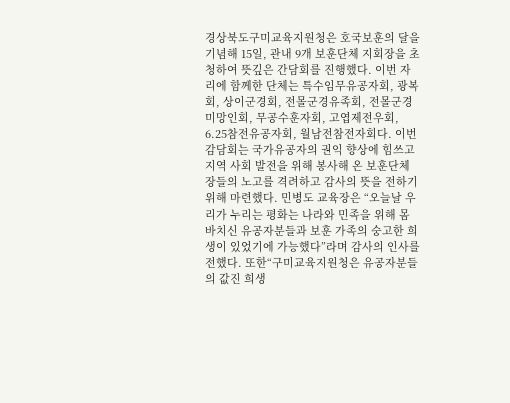경상북도구미교육지원청은 호국보훈의 달을 기념해 15일, 관내 9개 보훈단체 지회장을 초청하여 뜻깊은 간담회를 진행했다. 이번 자리에 함께한 단체는 특수임무유공자회, 광복회, 상이군경회, 전몰군경유족회, 전몰군경미망인회, 무공수훈자회, 고엽제전우회, 6.25참전유공자회, 월남전참전자회다. 이번 감담회는 국가유공자의 권익 향상에 힘쓰고 지역 사회 발전을 위해 봉사해 온 보훈단체장들의 노고를 격려하고 감사의 뜻을 전하기 위해 마련했다. 민병도 교육장은 “오늘날 우리가 누리는 평화는 나라와 민족을 위해 몸 바치신 유공자분들과 보훈 가족의 숭고한 희생이 있었기에 가능했다”라며 감사의 인사를 전했다. 또한“구미교육지원청은 유공자분들의 값진 희생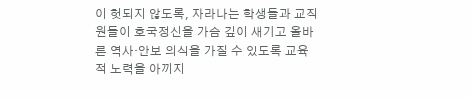이 헛되지 않도록, 자라나는 학생들과 교직원들이 호국정신을 가슴 깊이 새기고 올바른 역사·안보 의식을 가질 수 있도록 교육적 노력을 아끼지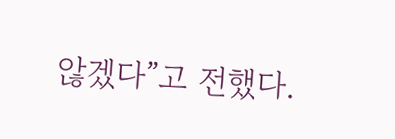않겠다”고 전했다.